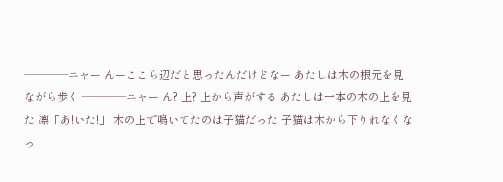――――ニャー んーここら辺だと思ったんだけどなー あたしは木の根元を見ながら歩く ――――ニャー ん? 上? 上から声がする あたしは一本の木の上を見た 凛「あ!いた!」 木の上で鳴いてたのは子猫だった 子猫は木から下りれなくなっ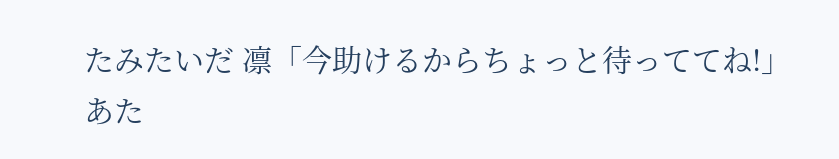たみたいだ 凛「今助けるからちょっと待っててね!」 あた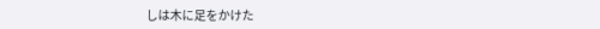しは木に足をかけた